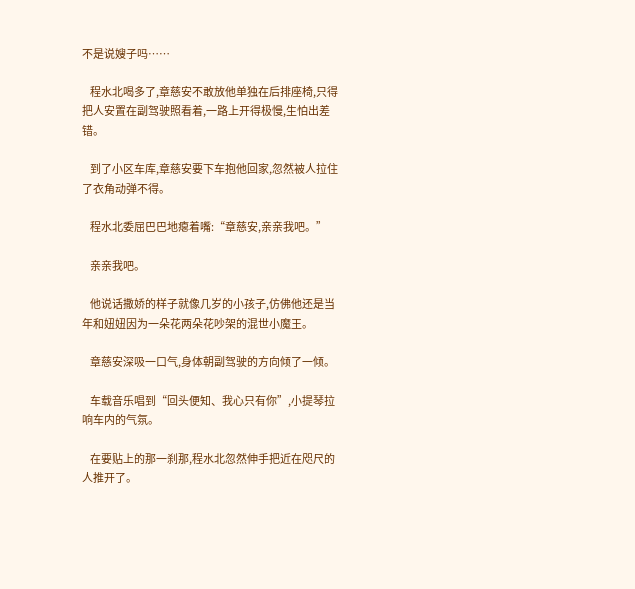不是说嫂子吗……

    程水北喝多了,章慈安不敢放他单独在后排座椅,只得把人安置在副驾驶照看着,一路上开得极慢,生怕出差错。

    到了小区车库,章慈安要下车抱他回家,忽然被人拉住了衣角动弹不得。

    程水北委屈巴巴地瘪着嘴:“章慈安,亲亲我吧。”

    亲亲我吧。

    他说话撒娇的样子就像几岁的小孩子,仿佛他还是当年和妞妞因为一朵花两朵花吵架的混世小魔王。

    章慈安深吸一口气,身体朝副驾驶的方向倾了一倾。

    车载音乐唱到“回头便知、我心只有你”,小提琴拉响车内的气氛。

    在要贴上的那一刹那,程水北忽然伸手把近在咫尺的人推开了。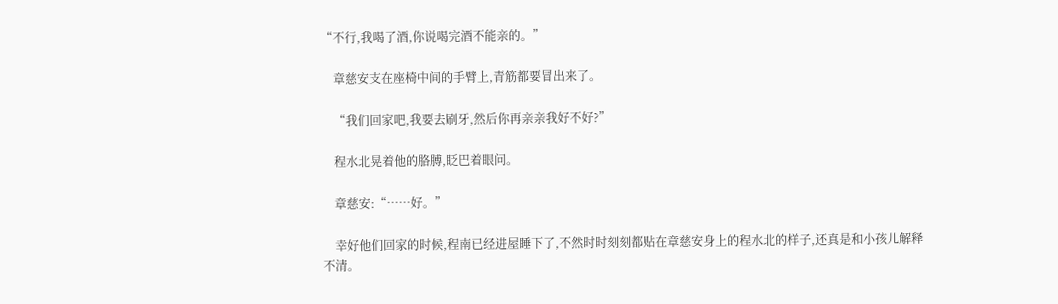“不行,我喝了酒,你说喝完酒不能亲的。”

    章慈安支在座椅中间的手臂上,青筋都要冒出来了。

    “我们回家吧,我要去刷牙,然后你再亲亲我好不好?”

    程水北晃着他的胳膊,眨巴着眼问。

    章慈安:“……好。”

    幸好他们回家的时候,程南已经进屋睡下了,不然时时刻刻都贴在章慈安身上的程水北的样子,还真是和小孩儿解释不清。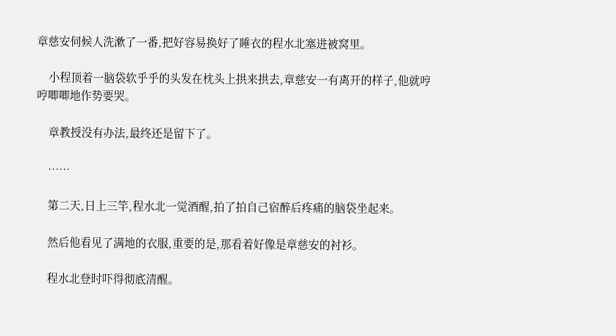章慈安伺候人洗漱了一番,把好容易换好了睡衣的程水北塞进被窝里。

    小程顶着一脑袋软乎乎的头发在枕头上拱来拱去,章慈安一有离开的样子,他就哼哼唧唧地作势要哭。

    章教授没有办法,最终还是留下了。

    ……

    第二天,日上三竿,程水北一觉酒醒,拍了拍自己宿醉后疼痛的脑袋坐起来。

    然后他看见了满地的衣服,重要的是,那看着好像是章慈安的衬衫。

    程水北登时吓得彻底清醒。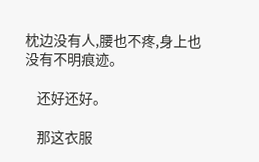枕边没有人,腰也不疼,身上也没有不明痕迹。

    还好还好。

    那这衣服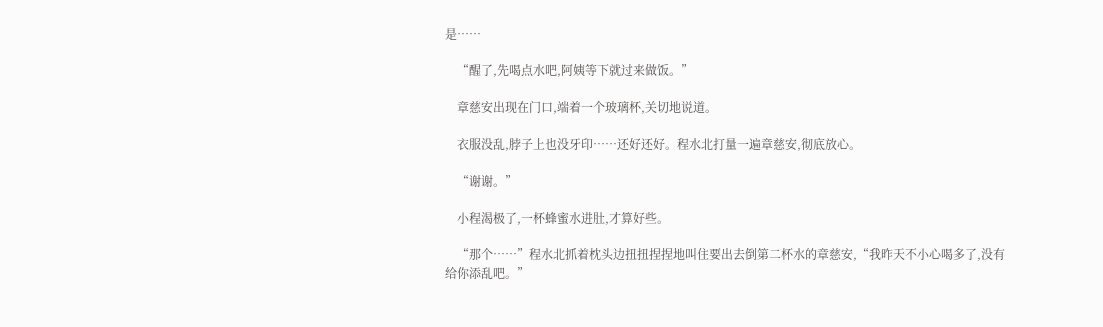是……

    “醒了,先喝点水吧,阿姨等下就过来做饭。”

    章慈安出现在门口,端着一个玻璃杯,关切地说道。

    衣服没乱,脖子上也没牙印……还好还好。程水北打量一遍章慈安,彻底放心。

    “谢谢。”

    小程渴极了,一杯蜂蜜水进肚,才算好些。

    “那个……”程水北抓着枕头边扭扭捏捏地叫住要出去倒第二杯水的章慈安,“我昨天不小心喝多了,没有给你添乱吧。”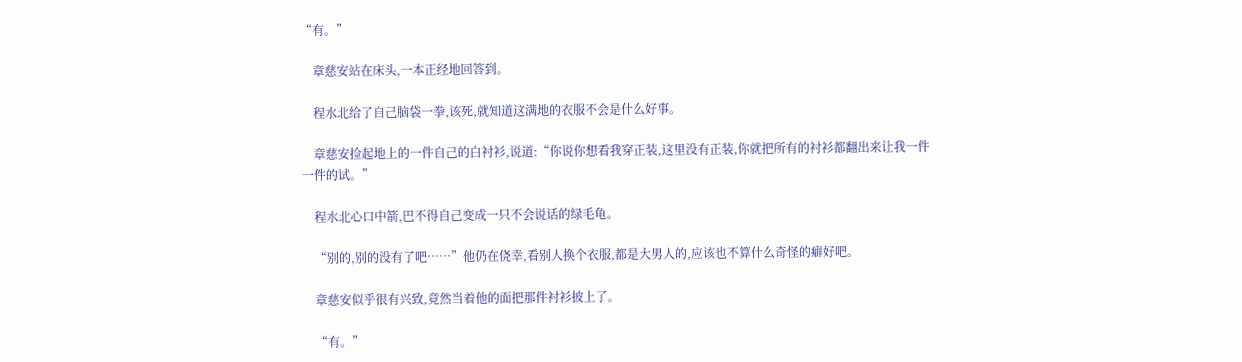“有。”

    章慈安站在床头,一本正经地回答到。

    程水北给了自己脑袋一拳,该死,就知道这满地的衣服不会是什么好事。

    章慈安捡起地上的一件自己的白衬衫,说道:“你说你想看我穿正装,这里没有正装,你就把所有的衬衫都翻出来让我一件一件的试。”

    程水北心口中箭,巴不得自己变成一只不会说话的绿毛龟。

    “别的,别的没有了吧……”他仍在侥幸,看别人换个衣服,都是大男人的,应该也不算什么奇怪的癖好吧。

    章慈安似乎很有兴致,竟然当着他的面把那件衬衫披上了。

    “有。”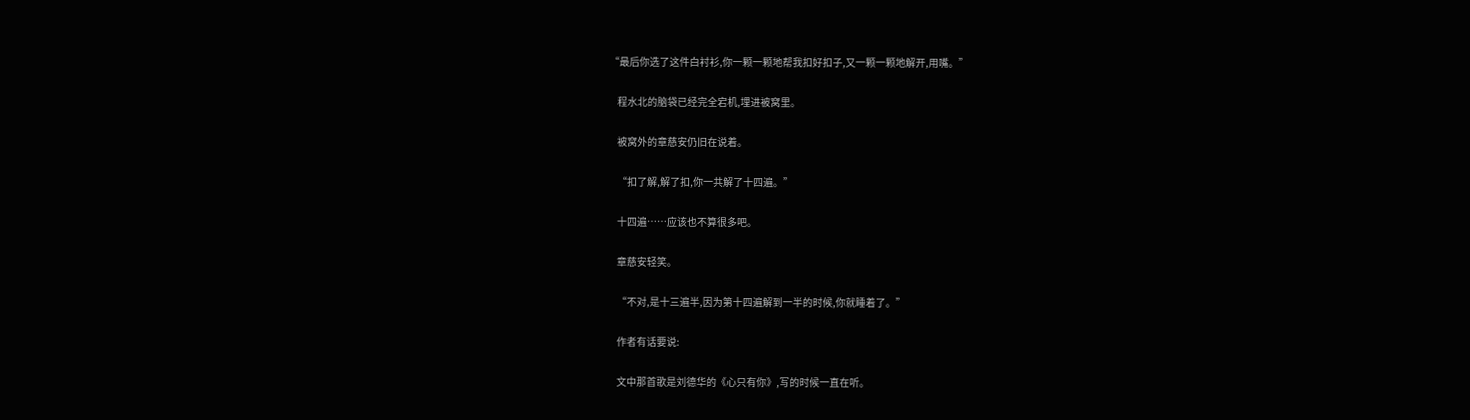“最后你选了这件白衬衫,你一颗一颗地帮我扣好扣子,又一颗一颗地解开,用嘴。”

    程水北的脑袋已经完全宕机,埋进被窝里。

    被窝外的章慈安仍旧在说着。

    “扣了解,解了扣,你一共解了十四遍。”

    十四遍……应该也不算很多吧。

    章慈安轻笑。

    “不对,是十三遍半,因为第十四遍解到一半的时候,你就睡着了。”

    作者有话要说:

    文中那首歌是刘德华的《心只有你》,写的时候一直在听。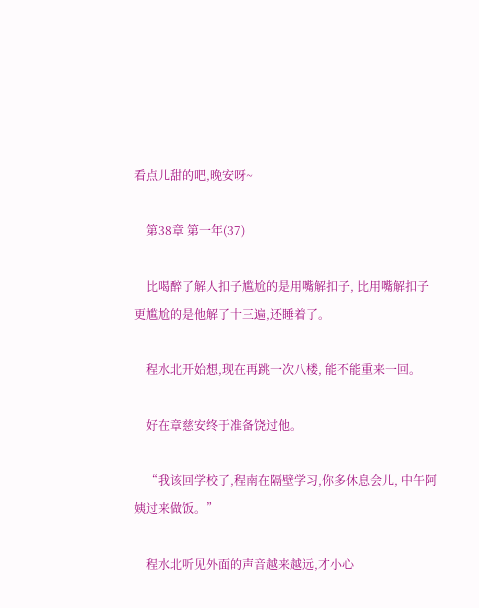看点儿甜的吧,晚安呀~

    第38章 第一年(37)

    比喝醉了解人扣子尴尬的是用嘴解扣子, 比用嘴解扣子更尴尬的是他解了十三遍,还睡着了。

    程水北开始想,现在再跳一次八楼, 能不能重来一回。

    好在章慈安终于准备饶过他。

    “我该回学校了,程南在隔壁学习,你多休息会儿, 中午阿姨过来做饭。”

    程水北听见外面的声音越来越远,才小心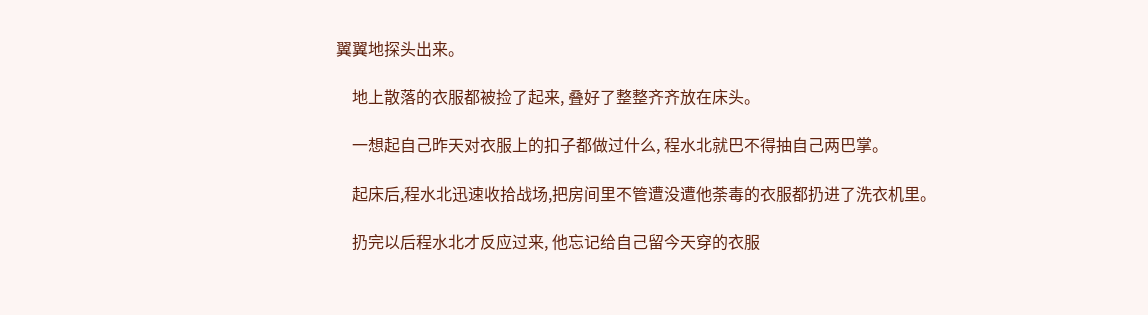翼翼地探头出来。

    地上散落的衣服都被捡了起来, 叠好了整整齐齐放在床头。

    一想起自己昨天对衣服上的扣子都做过什么, 程水北就巴不得抽自己两巴掌。

    起床后,程水北迅速收拾战场,把房间里不管遭没遭他荼毒的衣服都扔进了洗衣机里。

    扔完以后程水北才反应过来, 他忘记给自己留今天穿的衣服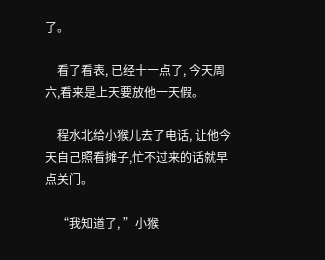了。

    看了看表, 已经十一点了, 今天周六,看来是上天要放他一天假。

    程水北给小猴儿去了电话, 让他今天自己照看摊子,忙不过来的话就早点关门。

    “我知道了, ”小猴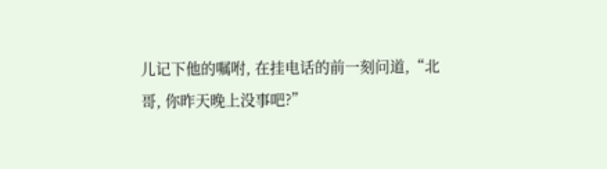儿记下他的嘱咐, 在挂电话的前一刻问道,“北哥, 你昨天晚上没事吧?”